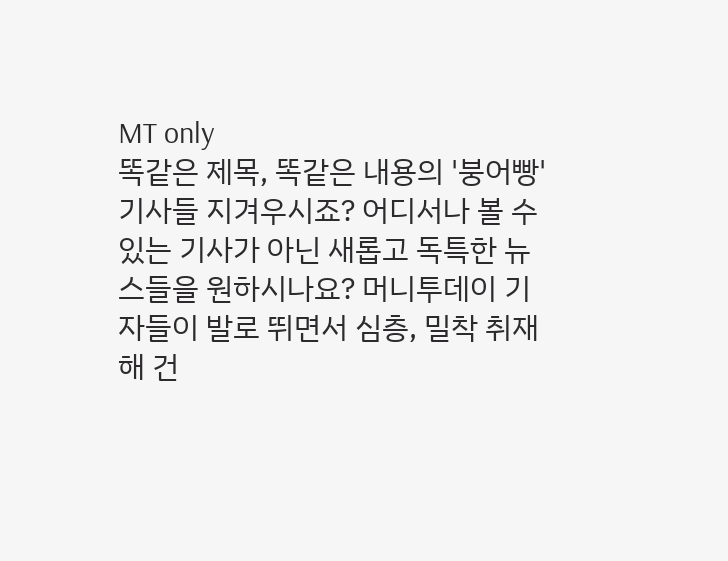MT only
똑같은 제목, 똑같은 내용의 '붕어빵' 기사들 지겨우시죠? 어디서나 볼 수 있는 기사가 아닌 새롭고 독특한 뉴스들을 원하시나요? 머니투데이 기자들이 발로 뛰면서 심층, 밀착 취재해 건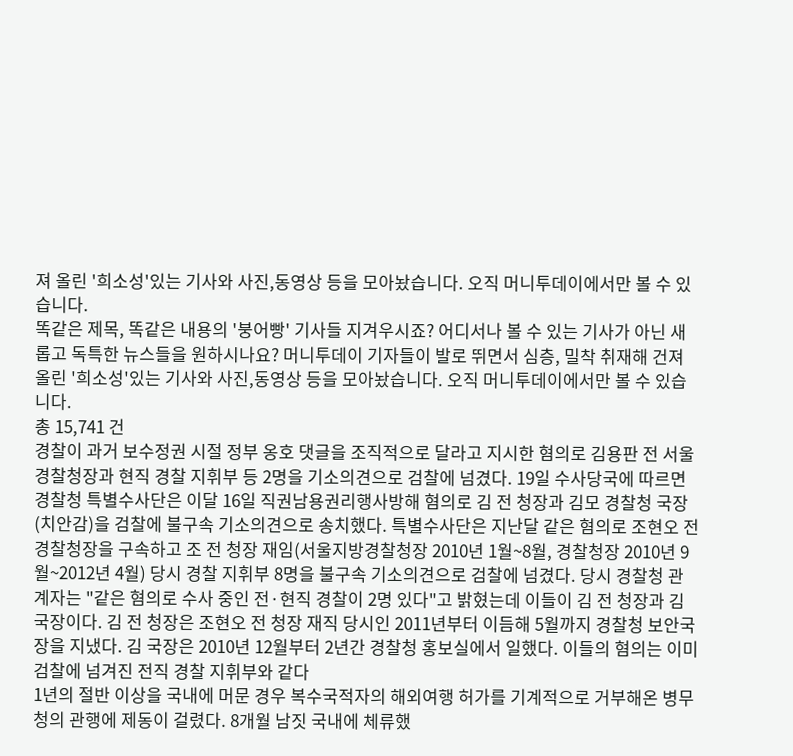져 올린 '희소성'있는 기사와 사진,동영상 등을 모아놨습니다. 오직 머니투데이에서만 볼 수 있습니다.
똑같은 제목, 똑같은 내용의 '붕어빵' 기사들 지겨우시죠? 어디서나 볼 수 있는 기사가 아닌 새롭고 독특한 뉴스들을 원하시나요? 머니투데이 기자들이 발로 뛰면서 심층, 밀착 취재해 건져 올린 '희소성'있는 기사와 사진,동영상 등을 모아놨습니다. 오직 머니투데이에서만 볼 수 있습니다.
총 15,741 건
경찰이 과거 보수정권 시절 정부 옹호 댓글을 조직적으로 달라고 지시한 혐의로 김용판 전 서울경찰청장과 현직 경찰 지휘부 등 2명을 기소의견으로 검찰에 넘겼다. 19일 수사당국에 따르면 경찰청 특별수사단은 이달 16일 직권남용권리행사방해 혐의로 김 전 청장과 김모 경찰청 국장(치안감)을 검찰에 불구속 기소의견으로 송치했다. 특별수사단은 지난달 같은 혐의로 조현오 전 경찰청장을 구속하고 조 전 청장 재임(서울지방경찰청장 2010년 1월~8월, 경찰청장 2010년 9월~2012년 4월) 당시 경찰 지휘부 8명을 불구속 기소의견으로 검찰에 넘겼다. 당시 경찰청 관계자는 "같은 혐의로 수사 중인 전·현직 경찰이 2명 있다"고 밝혔는데 이들이 김 전 청장과 김 국장이다. 김 전 청장은 조현오 전 청장 재직 당시인 2011년부터 이듬해 5월까지 경찰청 보안국장을 지냈다. 김 국장은 2010년 12월부터 2년간 경찰청 홍보실에서 일했다. 이들의 혐의는 이미 검찰에 넘겨진 전직 경찰 지휘부와 같다
1년의 절반 이상을 국내에 머문 경우 복수국적자의 해외여행 허가를 기계적으로 거부해온 병무청의 관행에 제동이 걸렸다. 8개월 남짓 국내에 체류했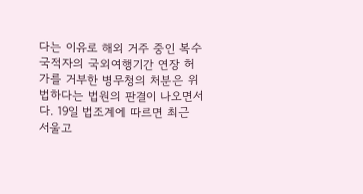다는 이유로 해외 거주 중인 복수국적자의 국외여행기간 연장 허가를 거부한 병무청의 처분은 위법하다는 법원의 판결이 나오면서다. 19일 법조계에 따르면 최근 서울고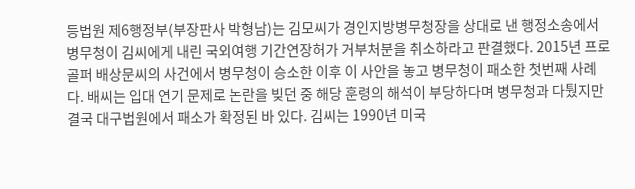등법원 제6행정부(부장판사 박형남)는 김모씨가 경인지방병무청장을 상대로 낸 행정소송에서 병무청이 김씨에게 내린 국외여행 기간연장허가 거부처분을 취소하라고 판결했다. 2015년 프로골퍼 배상문씨의 사건에서 병무청이 승소한 이후 이 사안을 놓고 병무청이 패소한 첫번째 사례다. 배씨는 입대 연기 문제로 논란을 빚던 중 해당 훈령의 해석이 부당하다며 병무청과 다퉜지만 결국 대구법원에서 패소가 확정된 바 있다. 김씨는 1990년 미국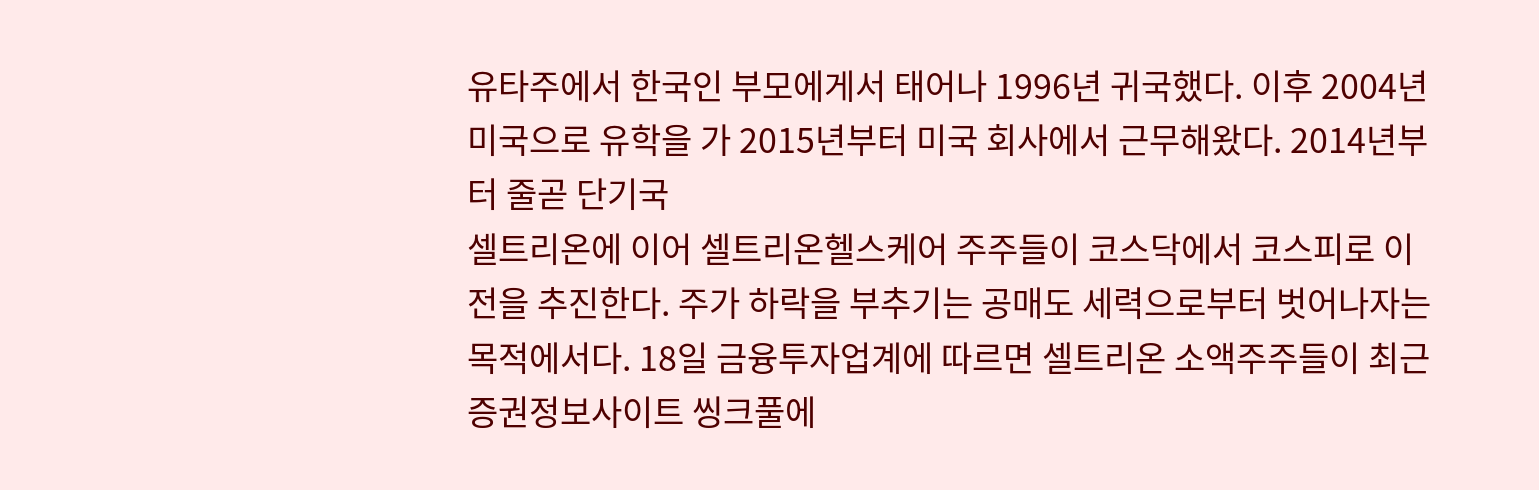유타주에서 한국인 부모에게서 태어나 1996년 귀국했다. 이후 2004년 미국으로 유학을 가 2015년부터 미국 회사에서 근무해왔다. 2014년부터 줄곧 단기국
셀트리온에 이어 셀트리온헬스케어 주주들이 코스닥에서 코스피로 이전을 추진한다. 주가 하락을 부추기는 공매도 세력으로부터 벗어나자는 목적에서다. 18일 금융투자업계에 따르면 셀트리온 소액주주들이 최근 증권정보사이트 씽크풀에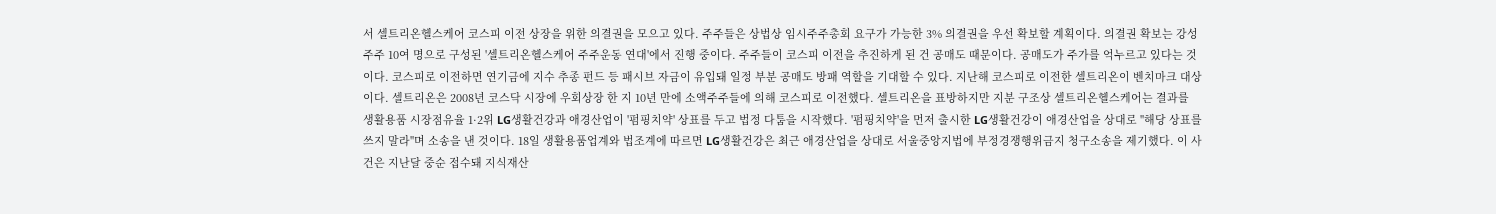서 셀트리온헬스케어 코스피 이전 상장을 위한 의결권을 모으고 있다. 주주들은 상법상 임시주주총회 요구가 가능한 3% 의결권을 우선 확보할 계획이다. 의결권 확보는 강성주주 10여 명으로 구성된 '셀트리온헬스케어 주주운동 연대'에서 진행 중이다. 주주들이 코스피 이전을 추진하게 된 건 공매도 때문이다. 공매도가 주가를 억누르고 있다는 것이다. 코스피로 이전하면 연기금에 지수 추종 펀드 등 패시브 자금이 유입돼 일정 부분 공매도 방패 역할을 기대할 수 있다. 지난해 코스피로 이전한 셀트리온이 벤치마크 대상이다. 셀트리온은 2008년 코스닥 시장에 우회상장 한 지 10년 만에 소액주주들에 의해 코스피로 이전했다. 셀트리온을 표방하지만 지분 구조상 셀트리온헬스케어는 결과를
생활용품 시장점유율 1·2위 LG생활건강과 애경산업이 '펌핑치약' 상표를 두고 법정 다툼을 시작했다. '펌핑치약'을 먼저 출시한 LG생활건강이 애경산업을 상대로 "해당 상표를 쓰지 말라"며 소송을 낸 것이다. 18일 생활용품업계와 법조계에 따르면 LG생활건강은 최근 애경산업을 상대로 서울중앙지법에 부정경쟁행위금지 청구소송을 제기했다. 이 사건은 지난달 중순 접수돼 지식재산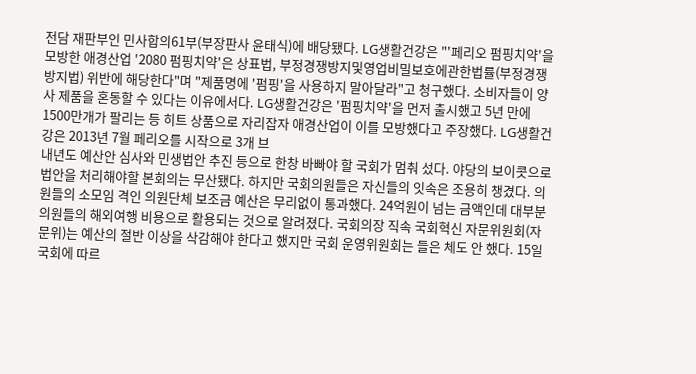전담 재판부인 민사합의61부(부장판사 윤태식)에 배당됐다. LG생활건강은 "'페리오 펌핑치약'을 모방한 애경산업 '2080 펌핑치약'은 상표법, 부정경쟁방지및영업비밀보호에관한법률(부정경쟁방지법) 위반에 해당한다"며 "제품명에 '펌핑'을 사용하지 말아달라"고 청구했다. 소비자들이 양사 제품을 혼동할 수 있다는 이유에서다. LG생활건강은 '펌핑치약'을 먼저 출시했고 5년 만에 1500만개가 팔리는 등 히트 상품으로 자리잡자 애경산업이 이를 모방했다고 주장했다. LG생활건강은 2013년 7월 페리오를 시작으로 3개 브
내년도 예산안 심사와 민생법안 추진 등으로 한창 바빠야 할 국회가 멈춰 섰다. 야당의 보이콧으로 법안을 처리해야할 본회의는 무산됐다. 하지만 국회의원들은 자신들의 잇속은 조용히 챙겼다. 의원들의 소모임 격인 의원단체 보조금 예산은 무리없이 통과했다. 24억원이 넘는 금액인데 대부분 의원들의 해외여행 비용으로 활용되는 것으로 알려졌다. 국회의장 직속 국회혁신 자문위원회(자문위)는 예산의 절반 이상을 삭감해야 한다고 했지만 국회 운영위원회는 들은 체도 안 했다. 15일 국회에 따르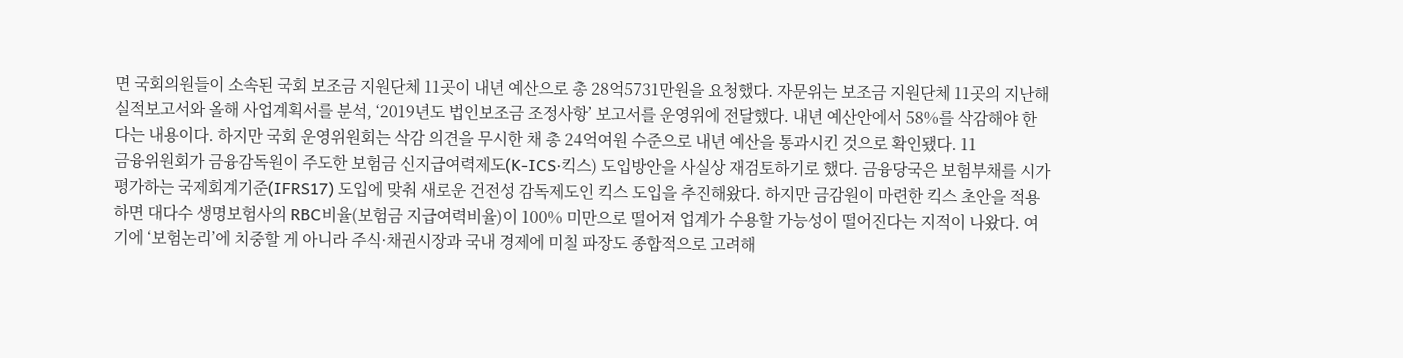면 국회의원들이 소속된 국회 보조금 지원단체 11곳이 내년 예산으로 총 28억5731만원을 요청했다. 자문위는 보조금 지원단체 11곳의 지난해 실적보고서와 올해 사업계획서를 분석, ‘2019년도 법인보조금 조정사항’ 보고서를 운영위에 전달했다. 내년 예산안에서 58%를 삭감해야 한다는 내용이다. 하지만 국회 운영위원회는 삭감 의견을 무시한 채 총 24억여원 수준으로 내년 예산을 통과시킨 것으로 확인됐다. 11
금융위원회가 금융감독원이 주도한 보험금 신지급여력제도(K-ICS·킥스) 도입방안을 사실상 재검토하기로 했다. 금융당국은 보험부채를 시가평가하는 국제회계기준(IFRS17) 도입에 맞춰 새로운 건전성 감독제도인 킥스 도입을 추진해왔다. 하지만 금감원이 마련한 킥스 초안을 적용하면 대다수 생명보험사의 RBC비율(보험금 지급여력비율)이 100% 미만으로 떨어져 업계가 수용할 가능성이 떨어진다는 지적이 나왔다. 여기에 ‘보험논리’에 치중할 게 아니라 주식·채권시장과 국내 경제에 미칠 파장도 종합적으로 고려해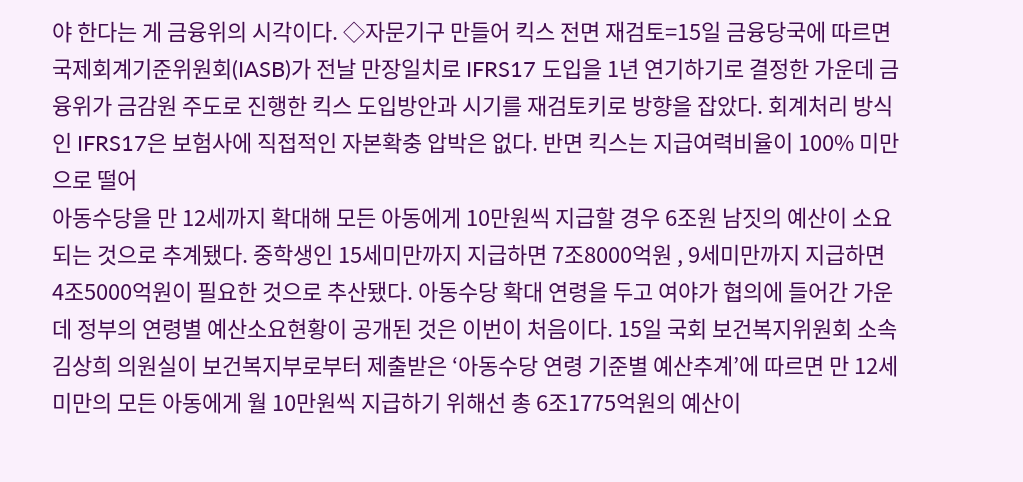야 한다는 게 금융위의 시각이다. ◇자문기구 만들어 킥스 전면 재검토=15일 금융당국에 따르면 국제회계기준위원회(IASB)가 전날 만장일치로 IFRS17 도입을 1년 연기하기로 결정한 가운데 금융위가 금감원 주도로 진행한 킥스 도입방안과 시기를 재검토키로 방향을 잡았다. 회계처리 방식인 IFRS17은 보험사에 직접적인 자본확충 압박은 없다. 반면 킥스는 지급여력비율이 100% 미만으로 떨어
아동수당을 만 12세까지 확대해 모든 아동에게 10만원씩 지급할 경우 6조원 남짓의 예산이 소요되는 것으로 추계됐다. 중학생인 15세미만까지 지급하면 7조8000억원 , 9세미만까지 지급하면 4조5000억원이 필요한 것으로 추산됐다. 아동수당 확대 연령을 두고 여야가 협의에 들어간 가운데 정부의 연령별 예산소요현황이 공개된 것은 이번이 처음이다. 15일 국회 보건복지위원회 소속 김상희 의원실이 보건복지부로부터 제출받은 ‘아동수당 연령 기준별 예산추계’에 따르면 만 12세 미만의 모든 아동에게 월 10만원씩 지급하기 위해선 총 6조1775억원의 예산이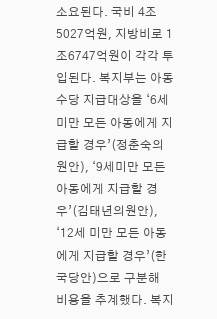소요된다. 국비 4조5027억원, 지방비로 1조6747억원이 각각 투입된다. 복지부는 아동수당 지급대상을 ‘6세미만 모든 아동에게 지급할 경우’(정춘숙의원안), ‘9세미만 모든 아동에게 지급할 경우’(김태년의원안), ‘12세 미만 모든 아동에게 지급할 경우’(한국당안)으로 구분해 비용을 추계했다. 복지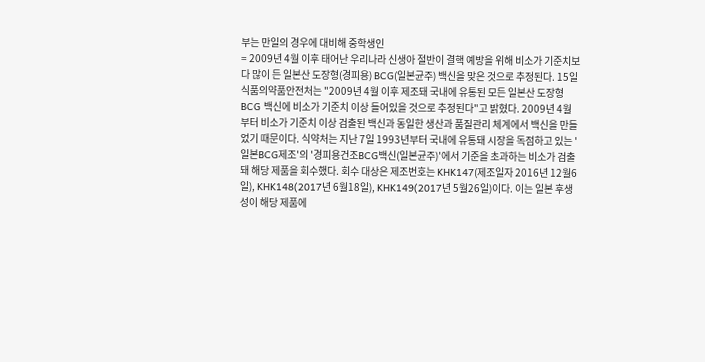부는 만일의 경우에 대비해 중학생인
= 2009년 4월 이후 태어난 우리나라 신생아 절반이 결핵 예방을 위해 비소가 기준치보다 많이 든 일본산 도장형(경피용) BCG(일본균주) 백신을 맞은 것으로 추정된다. 15일 식품의약품안전처는 "2009년 4월 이후 제조돼 국내에 유통된 모든 일본산 도장형 BCG 백신에 비소가 기준치 이상 들어있을 것으로 추정된다"고 밝혔다. 2009년 4월부터 비소가 기준치 이상 검출된 백신과 동일한 생산과 품질관리 체계에서 백신을 만들었기 때문이다. 식약처는 지난 7일 1993년부터 국내에 유통돼 시장을 독점하고 있는 '일본BCG제조'의 '경피용건조BCG백신(일본균주)'에서 기준을 초과하는 비소가 검출돼 해당 제품을 회수했다. 회수 대상은 제조번호는 KHK147(제조일자 2016년 12월6일), KHK148(2017년 6월18일), KHK149(2017년 5월26일)이다. 이는 일본 후생성이 해당 제품에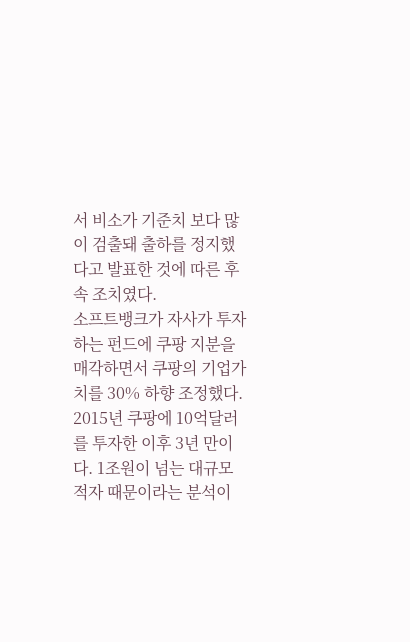서 비소가 기준치 보다 많이 검출돼 출하를 정지했다고 발표한 것에 따른 후속 조치였다.
소프트뱅크가 자사가 투자하는 펀드에 쿠팡 지분을 매각하면서 쿠팡의 기업가치를 30% 하향 조정했다. 2015년 쿠팡에 10억달러를 투자한 이후 3년 만이다. 1조원이 넘는 대규모 적자 때문이라는 분석이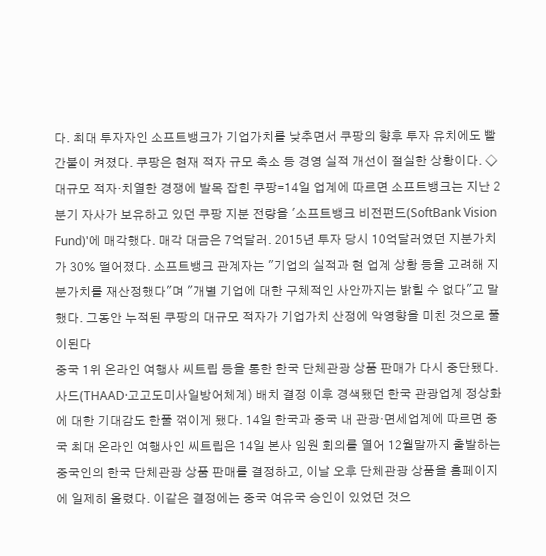다. 최대 투자자인 소프트뱅크가 기업가치를 낮추면서 쿠팡의 향후 투자 유치에도 빨간불이 켜졌다. 쿠팡은 현재 적자 규모 축소 등 경영 실적 개선이 절실한 상황이다. ◇대규모 적자·치열한 경쟁에 발목 잡힌 쿠팡=14일 업계에 따르면 소프트뱅크는 지난 2분기 자사가 보유하고 있던 쿠팡 지분 전량을 '소프트뱅크 비전펀드(SoftBank Vision Fund)'에 매각했다. 매각 대금은 7억달러. 2015년 투자 당시 10억달러였던 지분가치가 30% 떨어졌다. 소프트뱅크 관계자는 "기업의 실적과 현 업계 상황 등을 고려해 지분가치를 재산정했다"며 "개별 기업에 대한 구체적인 사안까지는 밝힐 수 없다"고 말했다. 그동안 누적된 쿠팡의 대규모 적자가 기업가치 산정에 악영향을 미친 것으로 풀이된다
중국 1위 온라인 여행사 씨트립 등을 통한 한국 단체관광 상품 판매가 다시 중단됐다. 사드(THAAD·고고도미사일방어체계) 배치 결정 이후 경색됐던 한국 관광업계 정상화에 대한 기대감도 한풀 꺾이게 됐다. 14일 한국과 중국 내 관광·면세업계에 따르면 중국 최대 온라인 여행사인 씨트립은 14일 본사 임원 회의를 열어 12월말까지 출발하는 중국인의 한국 단체관광 상품 판매를 결정하고, 이날 오후 단체관광 상품을 홈페이지에 일제히 올렸다. 이같은 결정에는 중국 여유국 승인이 있었던 것으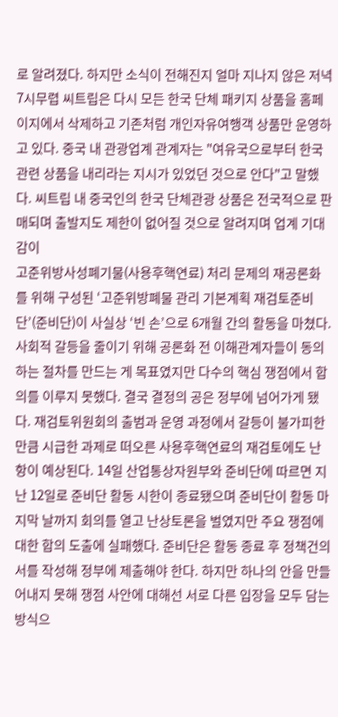로 알려졌다. 하지만 소식이 전해진지 얼마 지나지 않은 저녁 7시무렵 씨트립은 다시 모든 한국 단체 패키지 상품을 홈페이지에서 삭제하고 기존처럼 개인자유여행객 상품만 운영하고 있다. 중국 내 관광업계 관계자는 "여유국으로부터 한국 관련 상품을 내리라는 지시가 있었던 것으로 안다"고 말했다. 씨트립 내 중국인의 한국 단체관광 상품은 전국적으로 판매되며 출발지도 제한이 없어질 것으로 알려지며 업계 기대감이
고준위방사성폐기물(사용후핵연료) 처리 문제의 재공론화를 위해 구성된 ‘고준위방폐물 관리 기본계획 재검토준비단’(준비단)이 사실상 ‘빈 손’으로 6개월 간의 활동을 마쳤다. 사회적 갈등을 줄이기 위해 공론화 전 이해관계자들이 동의하는 절차를 만드는 게 목표였지만 다수의 핵심 쟁점에서 합의를 이루지 못했다. 결국 결정의 공은 정부에 넘어가게 됐다. 재검토위원회의 출범과 운영 과정에서 갈등이 불가피한 만큼 시급한 과제로 떠오른 사용후핵연료의 재검토에도 난항이 예상된다. 14일 산업통상자원부와 준비단에 따르면 지난 12일로 준비단 활동 시한이 종료됐으며 준비단이 활동 마지막 날까지 회의를 열고 난상토론을 벌였지만 주요 쟁점에 대한 합의 도출에 실패했다. 준비단은 활동 종료 후 정책건의서를 작성해 정부에 제출해야 한다. 하지만 하나의 안을 만들어내지 못해 쟁점 사안에 대해선 서로 다른 입장을 모두 담는 방식으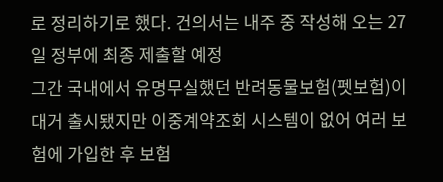로 정리하기로 했다. 건의서는 내주 중 작성해 오는 27일 정부에 최종 제출할 예정
그간 국내에서 유명무실했던 반려동물보험(펫보험)이 대거 출시됐지만 이중계약조회 시스템이 없어 여러 보험에 가입한 후 보험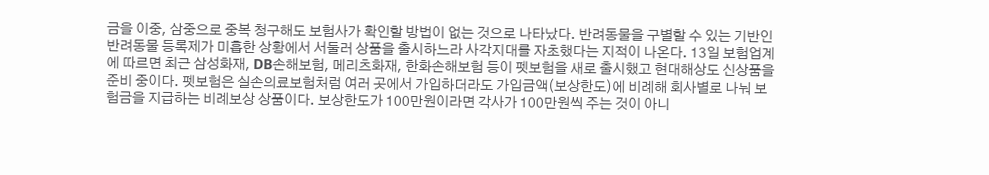금을 이중, 삼중으로 중복 청구해도 보험사가 확인할 방법이 없는 것으로 나타났다. 반려동물을 구별할 수 있는 기반인 반려동물 등록제가 미흡한 상황에서 서둘러 상품을 출시하느라 사각지대를 자초했다는 지적이 나온다. 13일 보험업계에 따르면 최근 삼성화재, DB손해보험, 메리츠화재, 한화손해보험 등이 펫보험을 새로 출시했고 현대해상도 신상품을 준비 중이다. 펫보험은 실손의료보험처럼 여러 곳에서 가입하더라도 가입금액(보상한도)에 비례해 회사별로 나눠 보험금을 지급하는 비례보상 상품이다. 보상한도가 100만원이라면 각사가 100만원씩 주는 것이 아니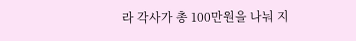라 각사가 총 100만원을 나눠 지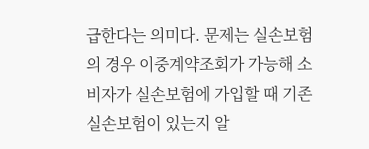급한다는 의미다. 문제는 실손보험의 경우 이중계약조회가 가능해 소비자가 실손보험에 가입할 때 기존 실손보험이 있는지 알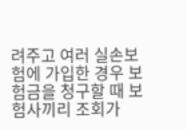려주고 여러 실손보험에 가입한 경우 보험금을 청구할 때 보험사끼리 조회가